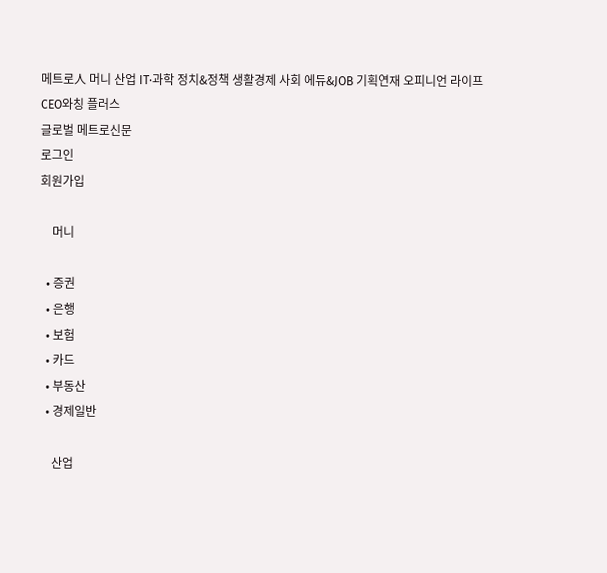메트로人 머니 산업 IT·과학 정치&정책 생활경제 사회 에듀&JOB 기획연재 오피니언 라이프 CEO와칭 플러스
글로벌 메트로신문
로그인
회원가입

    머니

  • 증권
  • 은행
  • 보험
  • 카드
  • 부동산
  • 경제일반

    산업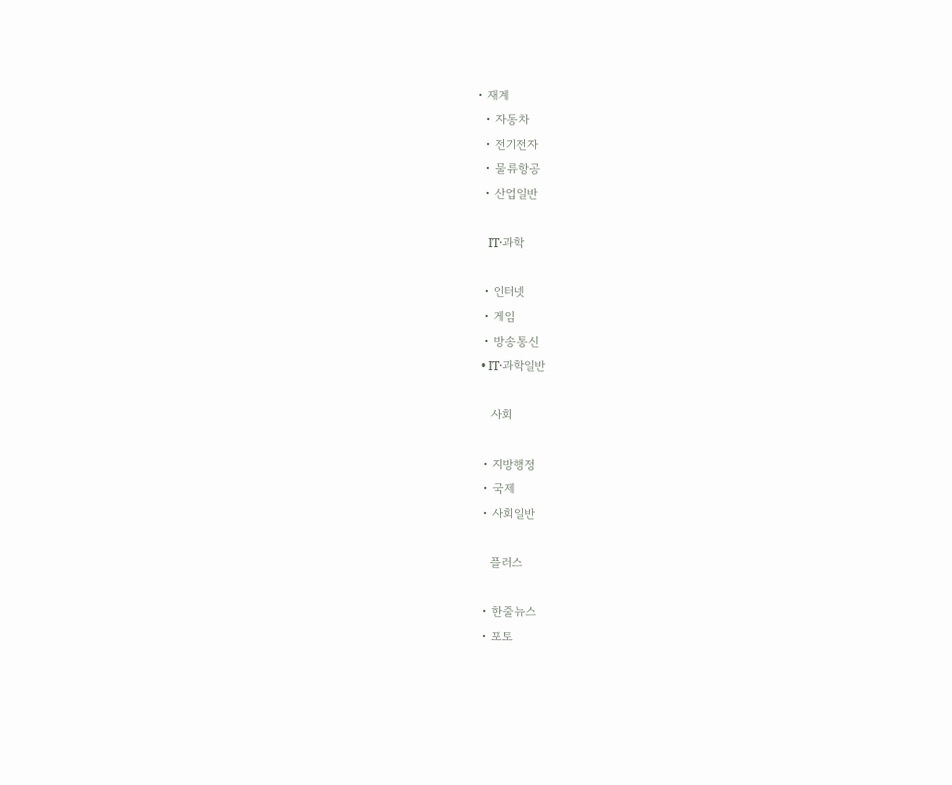• 재계
  • 자동차
  • 전기전자
  • 물류항공
  • 산업일반

    IT·과학

  • 인터넷
  • 게임
  • 방송통신
  • IT·과학일반

    사회

  • 지방행정
  • 국제
  • 사회일반

    플러스

  • 한줄뉴스
  • 포토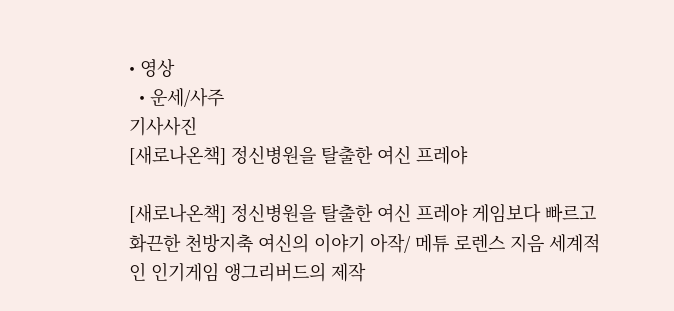• 영상
  • 운세/사주
기사사진
[새로나온책] 정신병원을 탈출한 여신 프레야

[새로나온책] 정신병원을 탈출한 여신 프레야 게임보다 빠르고 화끈한 천방지축 여신의 이야기 아작/ 메튜 로렌스 지음 세계적인 인기게임 앵그리버드의 제작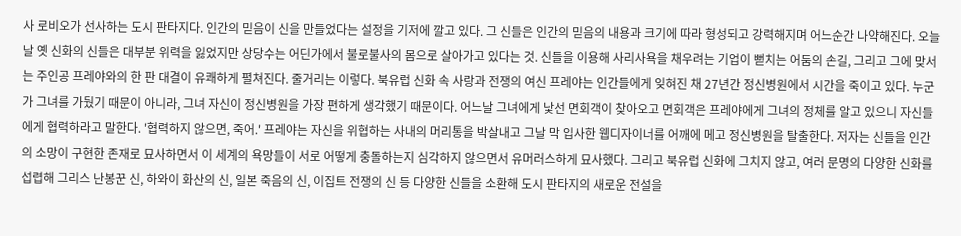사 로비오가 선사하는 도시 판타지다. 인간의 믿음이 신을 만들었다는 설정을 기저에 깔고 있다. 그 신들은 인간의 믿음의 내용과 크기에 따라 형성되고 강력해지며 어느순간 나약해진다. 오늘날 옛 신화의 신들은 대부분 위력을 잃었지만 상당수는 어딘가에서 불로불사의 몸으로 살아가고 있다는 것. 신들을 이용해 사리사욕을 채우려는 기업이 뻗치는 어둠의 손길, 그리고 그에 맞서는 주인공 프레야와의 한 판 대결이 유쾌하게 펼쳐진다. 줄거리는 이렇다. 북유럽 신화 속 사랑과 전쟁의 여신 프레야는 인간들에게 잊혀진 채 27년간 정신병원에서 시간을 죽이고 있다. 누군가 그녀를 가뒀기 때문이 아니라, 그녀 자신이 정신병원을 가장 편하게 생각했기 때문이다. 어느날 그녀에게 낯선 면회객이 찾아오고 면회객은 프레야에게 그녀의 정체를 알고 있으니 자신들에게 협력하라고 말한다. '협력하지 않으면, 죽어.' 프레야는 자신을 위협하는 사내의 머리통을 박살내고 그날 막 입사한 웹디자이너를 어깨에 메고 정신병원을 탈출한다. 저자는 신들을 인간의 소망이 구현한 존재로 묘사하면서 이 세계의 욕망들이 서로 어떻게 충돌하는지 심각하지 않으면서 유머러스하게 묘사했다. 그리고 북유럽 신화에 그치지 않고, 여러 문명의 다양한 신화를 섭렵해 그리스 난봉꾼 신, 하와이 화산의 신, 일본 죽음의 신, 이집트 전쟁의 신 등 다양한 신들을 소환해 도시 판타지의 새로운 전설을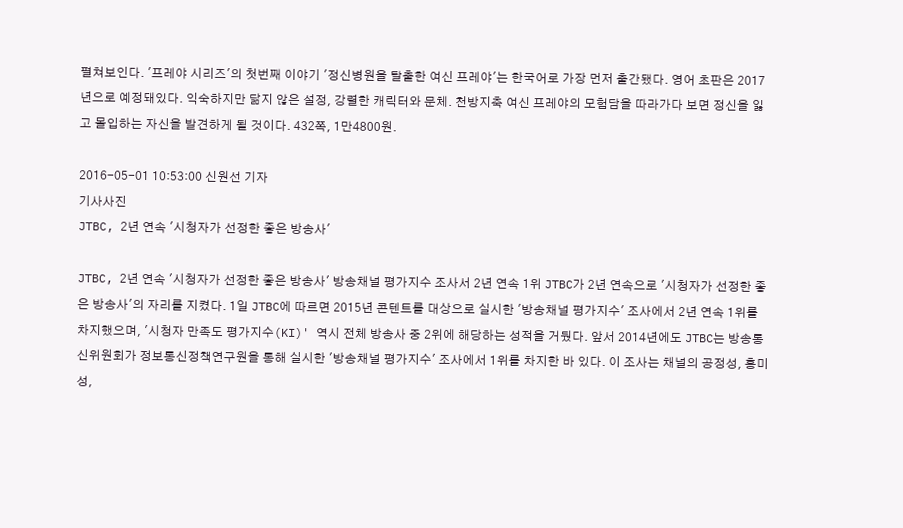펼쳐보인다. '프레야 시리즈'의 첫번째 이야기 '정신병원을 탈출한 여신 프레야'는 한국어로 가장 먼저 출간됐다. 영어 초판은 2017년으로 예정돼있다. 익숙하지만 닮지 않은 설정, 강렬한 캐릭터와 문체. 천방지축 여신 프레야의 모험담을 따라가다 보면 정신을 잃고 몰입하는 자신을 발견하게 될 것이다. 432쪽, 1만4800원.

2016-05-01 10:53:00 신원선 기자
기사사진
JTBC, 2년 연속 '시청자가 선정한 좋은 방송사'

JTBC, 2년 연속 '시청자가 선정한 좋은 방송사' 방송채널 평가지수 조사서 2년 연속 1위 JTBC가 2년 연속으로 '시청자가 선정한 좋은 방송사'의 자리를 지켰다. 1일 JTBC에 따르면 2015년 콘텐트를 대상으로 실시한 '방송채널 평가지수' 조사에서 2년 연속 1위를 차지했으며, '시청자 만족도 평가지수(KI)' 역시 전체 방송사 중 2위에 해당하는 성적을 거뒀다. 앞서 2014년에도 JTBC는 방송통신위원회가 정보통신정책연구원을 통해 실시한 '방송채널 평가지수' 조사에서 1위를 차지한 바 있다. 이 조사는 채널의 공정성, 흥미성,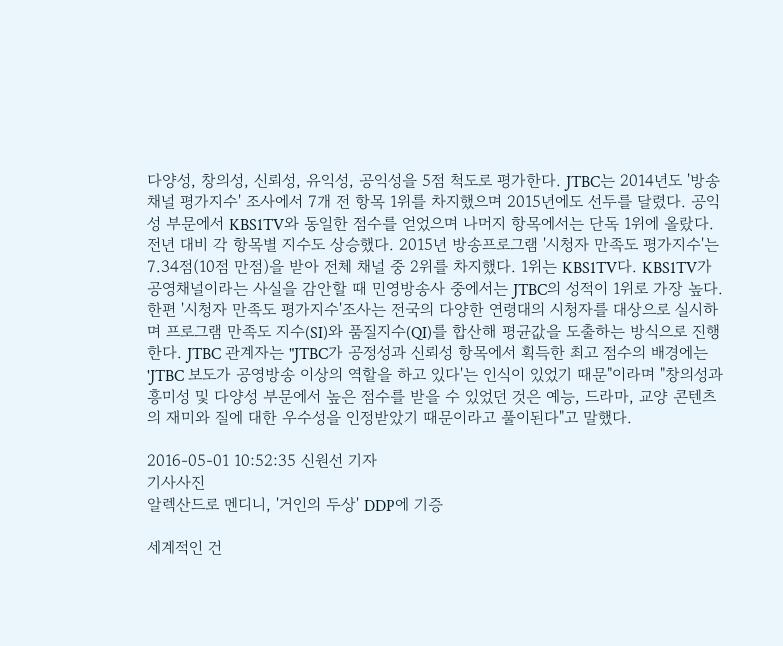다양성, 창의성, 신뢰성, 유익성, 공익성을 5점 척도로 평가한다. JTBC는 2014년도 '방송채널 평가지수' 조사에서 7개 전 항목 1위를 차지했으며 2015년에도 선두를 달렸다. 공익성 부문에서 KBS1TV와 동일한 점수를 얻었으며 나머지 항목에서는 단독 1위에 올랐다. 전년 대비 각 항목별 지수도 상승했다. 2015년 방송프로그램 '시청자 만족도 평가지수'는 7.34점(10점 만점)을 받아 전체 채널 중 2위를 차지했다. 1위는 KBS1TV다. KBS1TV가 공영채널이라는 사실을 감안할 때 민영방송사 중에서는 JTBC의 성적이 1위로 가장 높다. 한편 '시청자 만족도 평가지수'조사는 전국의 다양한 연령대의 시청자를 대상으로 실시하며 프로그램 만족도 지수(SI)와 품질지수(QI)를 합산해 평균값을 도출하는 방식으로 진행한다. JTBC 관계자는 "JTBC가 공정성과 신뢰성 항목에서 획득한 최고 점수의 배경에는 'JTBC 보도가 공영방송 이상의 역할을 하고 있다'는 인식이 있었기 때문"이라며 "창의성과 흥미성 및 다양성 부문에서 높은 점수를 받을 수 있었던 것은 예능, 드라마, 교양 콘텐츠의 재미와 질에 대한 우수성을 인정받았기 때문이라고 풀이된다"고 말했다.

2016-05-01 10:52:35 신원선 기자
기사사진
알렉산드로 멘디니, '거인의 두상' DDP에 기증

세계적인 건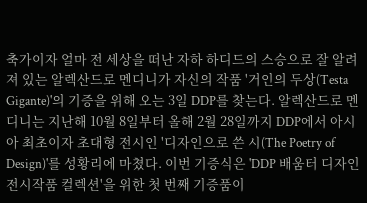축가이자 얼마 전 세상을 떠난 자하 하디드의 스승으로 잘 알려져 있는 알렉산드로 멘디니가 자신의 작품 '거인의 두상(Testa Gigante)'의 기증을 위해 오는 3일 DDP를 찾는다. 알렉산드로 멘디니는 지난해 10월 8일부터 올해 2월 28일까지 DDP에서 아시아 최초이자 초대형 전시인 '디자인으로 쓴 시(The Poetry of Design)'를 성황리에 마쳤다. 이번 기증식은 'DDP 배움터 디자인 전시작품 컬렉션'을 위한 첫 번째 기증품이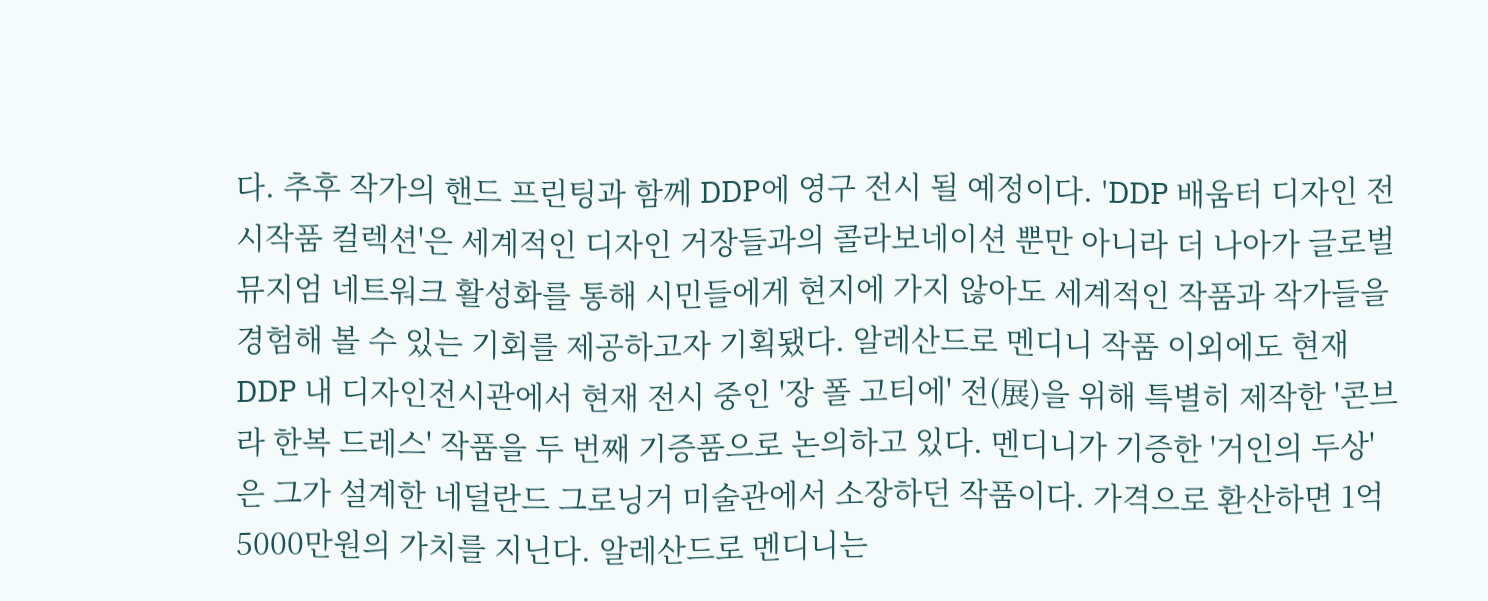다. 추후 작가의 핸드 프린팅과 함께 DDP에 영구 전시 될 예정이다. 'DDP 배움터 디자인 전시작품 컬렉션'은 세계적인 디자인 거장들과의 콜라보네이션 뿐만 아니라 더 나아가 글로벌 뮤지엄 네트워크 활성화를 통해 시민들에게 현지에 가지 않아도 세계적인 작품과 작가들을 경험해 볼 수 있는 기회를 제공하고자 기획됐다. 알레산드로 멘디니 작품 이외에도 현재 DDP 내 디자인전시관에서 현재 전시 중인 '장 폴 고티에' 전(展)을 위해 특별히 제작한 '콘브라 한복 드레스' 작품을 두 번째 기증품으로 논의하고 있다. 멘디니가 기증한 '거인의 두상'은 그가 설계한 네덜란드 그로닝거 미술관에서 소장하던 작품이다. 가격으로 환산하면 1억5000만원의 가치를 지닌다. 알레산드로 멘디니는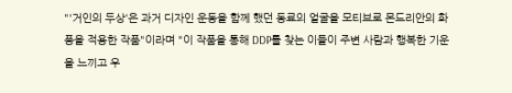"'거인의 두상'은 과거 디자인 운동을 함께 했던 동료의 얼굴을 모티브로 몬드리안의 화풍을 적용한 작품"이라며 "이 작품을 통해 DDP를 찾는 이들이 주변 사람과 행복한 기운을 느끼고 우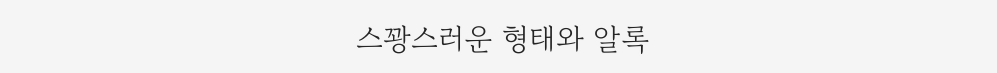스꽝스러운 형태와 알록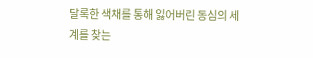달록한 색채를 통해 잃어버린 동심의 세계를 찾는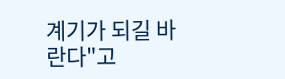계기가 되길 바란다"고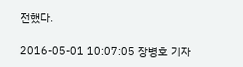전했다.

2016-05-01 10:07:05 장병호 기자